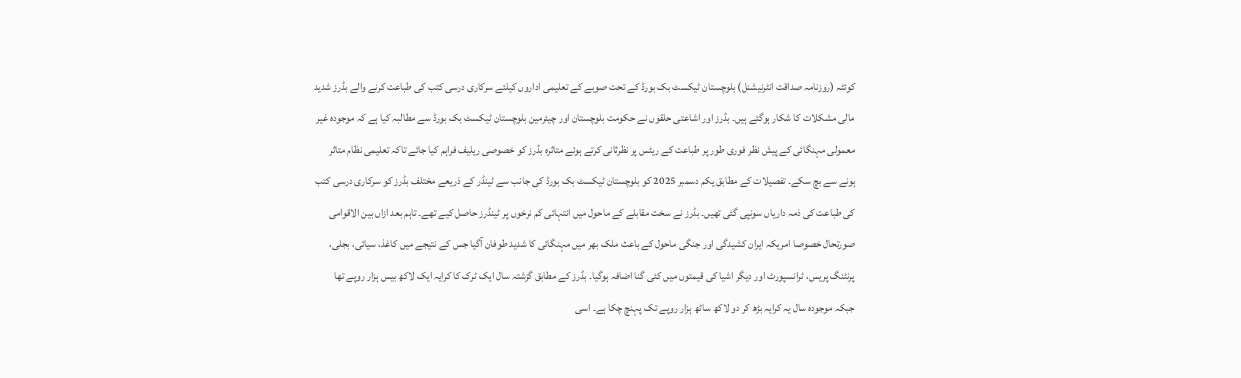کوئٹہ (روزنامہ صداقت انٹرنیشنل) بلوچستان ٹیکسٹ بک بورڈ کے تحت صوبے کے تعلیمی اداروں کیلئے سرکاری درسی کتب کی طباعت کرنے والے بڈرز شدید مالی مشکلات کا شکار ہوگئے ہیں۔ بڈرز اور اشاعتی حلقوں نے حکومت بلوچستان اور چیئرمین بلوچستان ٹیکسٹ بک بورڈ سے مطالبہ کیا ہے کہ موجودہ غیر معمولی مہنگائی کے پیش نظر فوری طور پر طباعت کے ریٹس پر نظرثانی کرتے ہوئے متاثرہ بڈرز کو خصوصی ریلیف فراہم کیا جائے تاکہ تعلیمی نظام متاثر ہونے سے بچ سکے۔ تفصیلات کے مطابق یکم دسمبر 2025 کو بلوچستان ٹیکسٹ بک بورڈ کی جانب سے ٹینڈر کے ذریعے مختلف بڈرز کو سرکاری درسی کتب کی طباعت کی ذمہ داریاں سونپی گئی تھیں۔ بڈرز نے سخت مقابلے کے ماحول میں انتہائی کم نرخوں پر ٹینڈرز حاصل کیے تھے۔ تاہم بعد ازاں بین الاقوامی صورتحال خصوصا امریکہ ایران کشیدگی اور جنگی ماحول کے باعث ملک بھر میں مہنگائی کا شدید طوفان آگیا جس کے نتیجے میں کاغذ، سیائی، بجلی، پرنٹنگ پریس، ٹرانسپورٹ اور دیگر اشیا کی قیمتوں میں کئی گنا اضافہ ہوگیا۔ بڈرز کے مطابق گزشتہ سال ایک ٹرک کا کرایہ ایک لاکھ بیس ہزار روپے تھا جبکہ موجودہ سال یہ کرایہ بڑھ کر دو لاکھ ساٹھ ہزار روپے تک پہنچ چکا ہے۔ اسی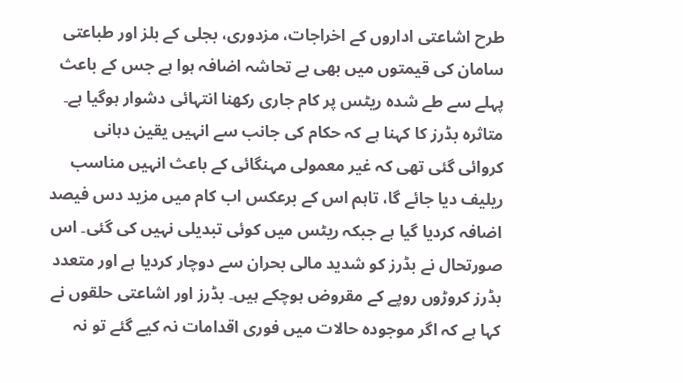طرح اشاعتی اداروں کے اخراجات، مزدوری، بجلی کے بلز اور طباعتی سامان کی قیمتوں میں بھی بے تحاشہ اضافہ ہوا ہے جس کے باعث پہلے سے طے شدہ ریٹس پر کام جاری رکھنا انتہائی دشوار ہوگیا ہے۔ متاثرہ بڈرز کا کہنا ہے کہ حکام کی جانب سے انہیں یقین دہانی کروائی گئی تھی کہ غیر معمولی مہنگائی کے باعث انہیں مناسب ریلیف دیا جائے گا، تاہم اس کے برعکس اب کام میں مزید دس فیصد اضافہ کردیا گیا ہے جبکہ ریٹس میں کوئی تبدیلی نہیں کی گئی۔ اس صورتحال نے بڈرز کو شدید مالی بحران سے دوچار کردیا ہے اور متعدد بڈرز کروڑوں روپے کے مقروض ہوچکے ہیں۔ بڈرز اور اشاعتی حلقوں نے کہا ہے کہ اگر موجودہ حالات میں فوری اقدامات نہ کیے گئے تو نہ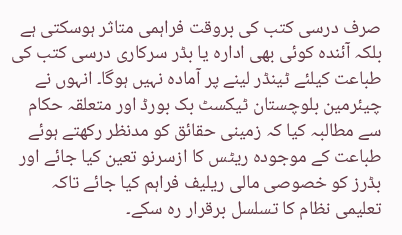صرف درسی کتب کی بروقت فراہمی متاثر ہوسکتی ہے بلکہ آئندہ کوئی بھی ادارہ یا بڈر سرکاری درسی کتب کی طباعت کیلئے ٹینڈر لینے پر آمادہ نہیں ہوگا۔ انہوں نے چیئرمین بلوچستان ٹیکسٹ بک بورڈ اور متعلقہ حکام سے مطالبہ کیا کہ زمینی حقائق کو مدنظر رکھتے ہوئے طباعت کے موجودہ ریٹس کا ازسرنو تعین کیا جائے اور بڈرز کو خصوصی مالی ریلیف فراہم کیا جائے تاکہ تعلیمی نظام کا تسلسل برقرار رہ سکے۔